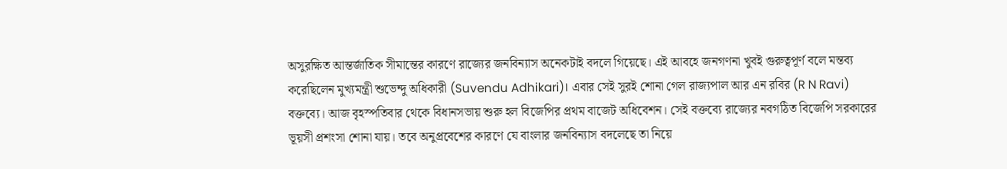অসুরক্ষিত আন্তর্জাতিক সীমান্তের কারণে রাজ্যের জনবিন্যাস অনেকটাই বদলে গিয়েছে। এই আবহে জনগণনা খুবই গুরুত্বপূর্ণ বলে মন্তব্য করেছিলেন মুখ্যমন্ত্রী শুভেন্দু অধিকারী (Suvendu Adhikari)। এবার সেই সুরই শোনা গেল রাজ্যপাল আর এন রবির (R N Ravi) বক্তব্যে। আজ বৃহস্পতিবার থেকে বিধানসভায় শুরু হল বিজেপির প্রথম বাজেট অধিবেশন। সেই বক্তব্যে রাজ্যের নবগঠিত বিজেপি সরকারের ভূয়সী প্রশংসা শোনা যায়। তবে অনুপ্রবেশের কারণে যে বাংলার জনবিন্যাস বদলেছে তা নিয়ে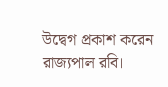উদ্বেগ প্রকাশ করেন রাজ্যপাল রবি।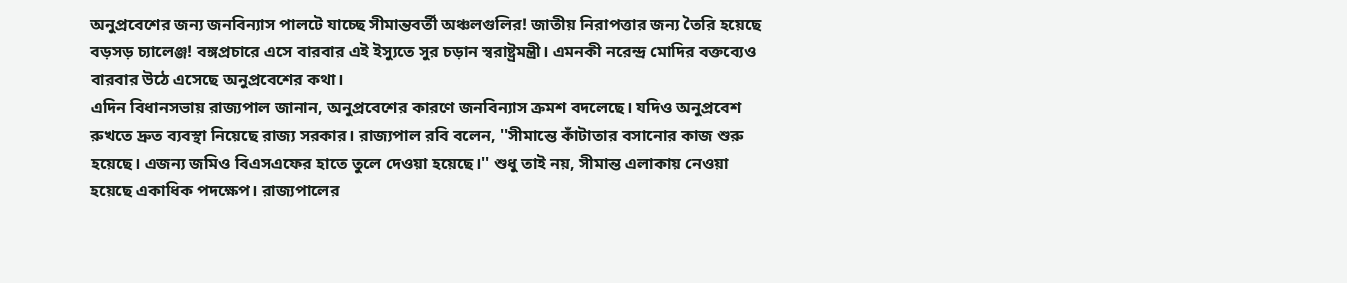অনুপ্রবেশের জন্য জনবিন্যাস পালটে যাচ্ছে সীমান্তবর্তী অঞ্চলগুলির! জাতীয় নিরাপত্তার জন্য তৈরি হয়েছে বড়সড় চ্যালেঞ্জ! বঙ্গপ্রচারে এসে বারবার এই ইস্যুতে সুর চড়ান স্বরাষ্ট্রমন্ত্রী। এমনকী নরেন্দ্র মোদির বক্তব্যেও বারবার উঠে এসেছে অনুপ্রবেশের কথা।
এদিন বিধানসভায় রাজ্যপাল জানান, অনুপ্রবেশের কারণে জনবিন্যাস ক্রমশ বদলেছে। যদিও অনুপ্রবেশ রুখতে দ্রুত ব্যবস্থা নিয়েছে রাজ্য সরকার। রাজ্যপাল রবি বলেন, ''সীমান্তে কাঁটাতার বসানোর কাজ শুরু হয়েছে। এজন্য জমিও বিএসএফের হাতে তুলে দেওয়া হয়েছে।'' শুধু তাই নয়, সীমান্ত এলাকায় নেওয়া হয়েছে একাধিক পদক্ষেপ। রাজ্যপালের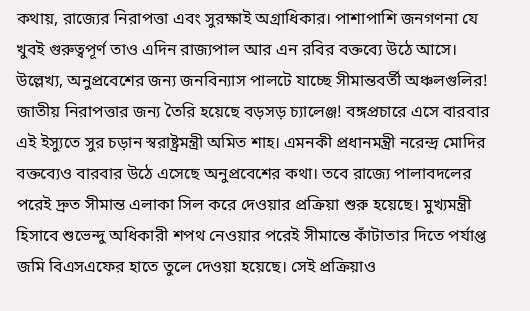কথায়, রাজ্যের নিরাপত্তা এবং সুরক্ষাই অগ্রাধিকার। পাশাপাশি জনগণনা যে খুবই গুরুত্বপূর্ণ তাও এদিন রাজ্যপাল আর এন রবির বক্তব্যে উঠে আসে।
উল্লেখ্য, অনুপ্রবেশের জন্য জনবিন্যাস পালটে যাচ্ছে সীমান্তবর্তী অঞ্চলগুলির! জাতীয় নিরাপত্তার জন্য তৈরি হয়েছে বড়সড় চ্যালেঞ্জ! বঙ্গপ্রচারে এসে বারবার এই ইস্যুতে সুর চড়ান স্বরাষ্ট্রমন্ত্রী অমিত শাহ। এমনকী প্রধানমন্ত্রী নরেন্দ্র মোদির বক্তব্যেও বারবার উঠে এসেছে অনুপ্রবেশের কথা। তবে রাজ্যে পালাবদলের পরেই দ্রুত সীমান্ত এলাকা সিল করে দেওয়ার প্রক্রিয়া শুরু হয়েছে। মুখ্যমন্ত্রী হিসাবে শুভেন্দু অধিকারী শপথ নেওয়ার পরেই সীমান্তে কাঁটাতার দিতে পর্যাপ্ত জমি বিএসএফের হাতে তুলে দেওয়া হয়েছে। সেই প্রক্রিয়াও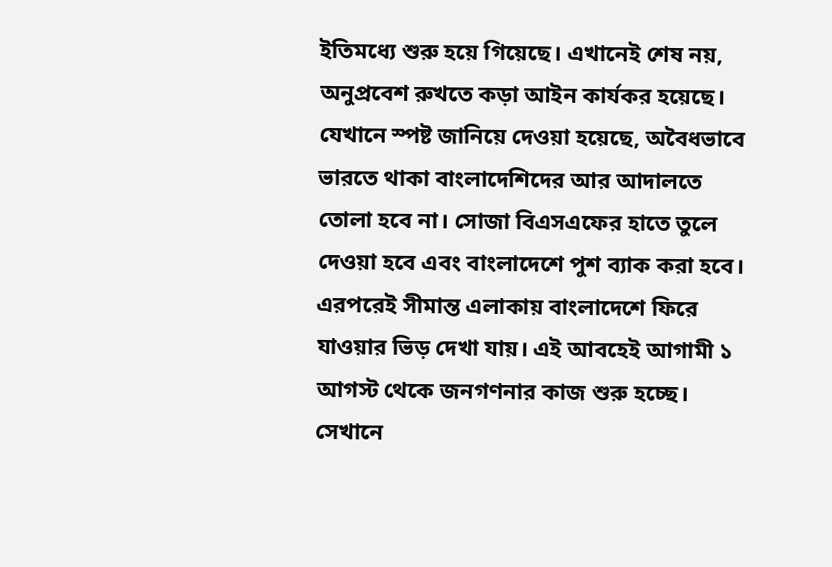ইতিমধ্যে শুরু হয়ে গিয়েছে। এখানেই শেষ নয়, অনুপ্রবেশ রুখতে কড়া আইন কার্যকর হয়েছে।
যেখানে স্পষ্ট জানিয়ে দেওয়া হয়েছে, অবৈধভাবে ভারতে থাকা বাংলাদেশিদের আর আদালতে তোলা হবে না। সোজা বিএসএফের হাতে তুলে দেওয়া হবে এবং বাংলাদেশে পুশ ব্যাক করা হবে। এরপরেই সীমান্ত এলাকায় বাংলাদেশে ফিরে যাওয়ার ভিড় দেখা যায়। এই আবহেই আগামী ১ আগস্ট থেকে জনগণনার কাজ শুরু হচ্ছে। সেখানে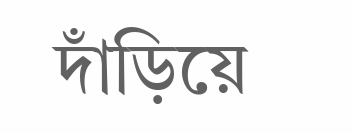দাঁড়িয়ে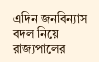এদিন জনবিন্যাস বদল নিয়ে রাজ্যপালের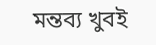মন্তব্য খুবই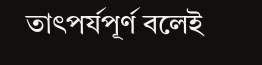তাৎপর্যপূর্ণ বলেই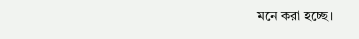মনে করা হচ্ছে।